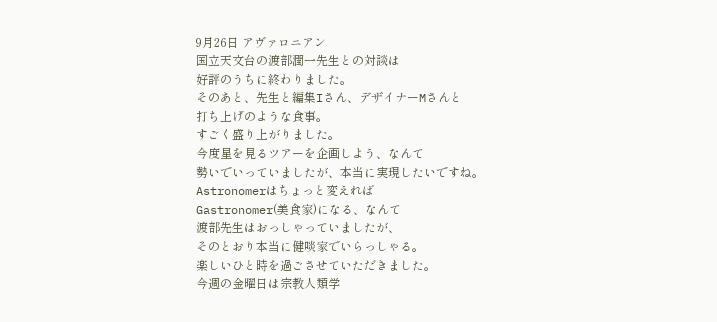9月26日 アヴァロニアン
国立天文台の渡部潤一先生との対談は
好評のうちに終わりました。
そのあと、先生と編集Iさん、デザイナーMさんと
打ち上げのような食事。
すごく盛り上がりました。
今度星を見るツアーを企画しよう、なんて
勢いでいっていましたが、本当に実現したいですね。
Astronomerはちょっと変えれば
Gastronomer(美食家)になる、なんて
渡部先生はおっしゃっていましたが、
そのとおり本当に健啖家でいらっしゃる。
楽しいひと時を過ごさせていただきました。
今週の金曜日は宗教人類学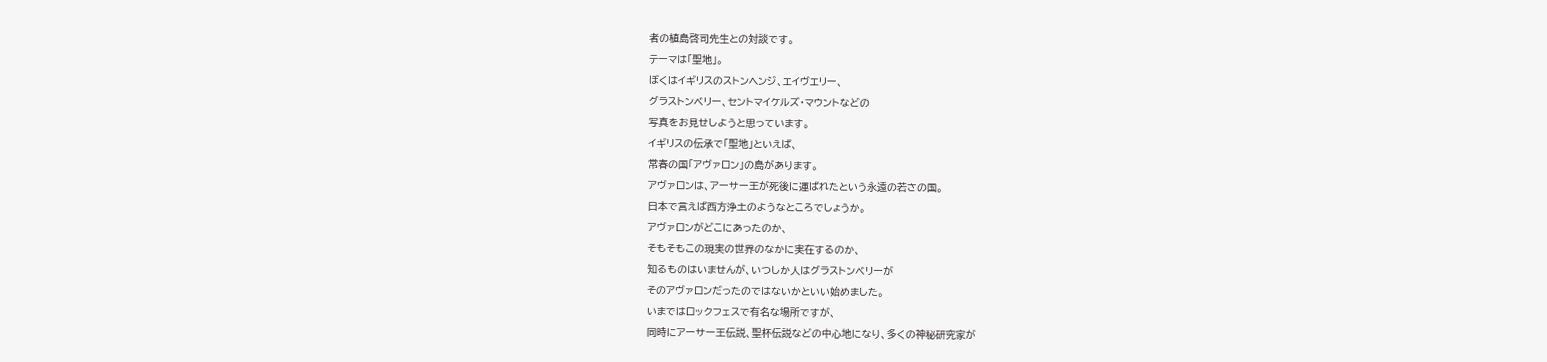者の植島啓司先生との対談です。
テーマは「聖地」。
ぼくはイギリスのストンヘンジ、エイヴエリー、
グラストンベリー、セントマイケルズ・マウントなどの
写真をお見せしようと思っています。
イギリスの伝承で「聖地」といえば、
常春の国「アヴァロン」の島があります。
アヴァロンは、アーサー王が死後に運ばれたという永遠の若さの国。
日本で言えば西方浄土のようなところでしょうか。
アヴァロンがどこにあったのか、
そもそもこの現実の世界のなかに実在するのか、
知るものはいませんが、いつしか人はグラストンベリーが
そのアヴァロンだったのではないかといい始めました。
いまではロックフェスで有名な場所ですが、
同時にアーサー王伝説、聖杯伝説などの中心地になり、多くの神秘研究家が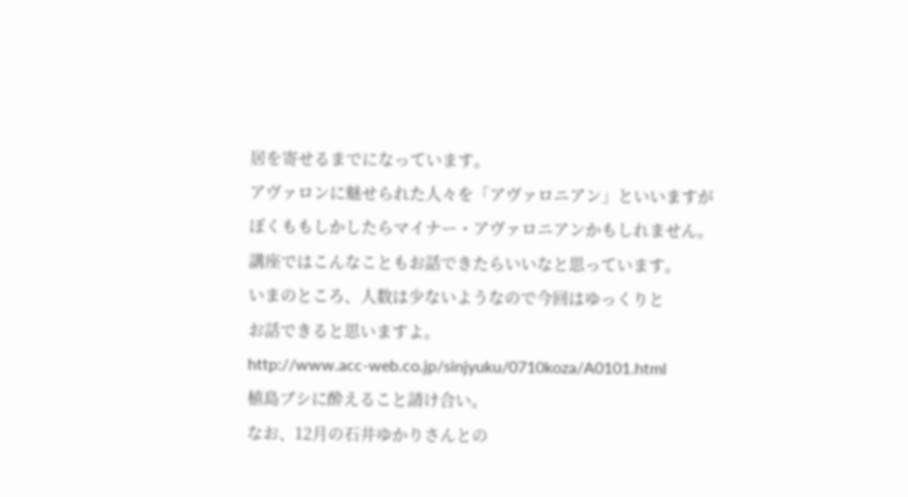居を寄せるまでになっています。
アヴァロンに魅せられた人々を「アヴァロニアン」といいますが
ぼくももしかしたらマイナー・アヴァロニアンかもしれません。
講座ではこんなこともお話できたらいいなと思っています。
いまのところ、人数は少ないようなので今回はゆっくりと
お話できると思いますよ。
http://www.acc-web.co.jp/sinjyuku/0710koza/A0101.html
植島ブシに酔えること請け合い。
なお、12月の石井ゆかりさんとの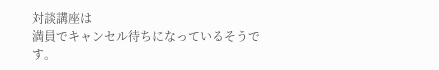対談講座は
満員でキャンセル待ちになっているそうです。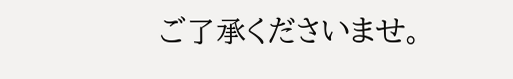ご了承くださいませ。